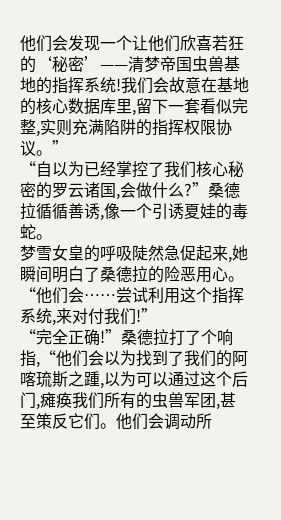他们会发现一个让他们欣喜若狂的‘秘密’——清梦帝国虫兽基地的指挥系统!我们会故意在基地的核心数据库里,留下一套看似完整,实则充满陷阱的指挥权限协议。”
“自以为已经掌控了我们核心秘密的罗云诸国,会做什么?”桑德拉循循善诱,像一个引诱夏娃的毒蛇。
梦雪女皇的呼吸陡然急促起来,她瞬间明白了桑德拉的险恶用心。
“他们会……尝试利用这个指挥系统,来对付我们!”
“完全正确!”桑德拉打了个响指,“他们会以为找到了我们的阿喀琉斯之踵,以为可以通过这个后门,瘫痪我们所有的虫兽军团,甚至策反它们。他们会调动所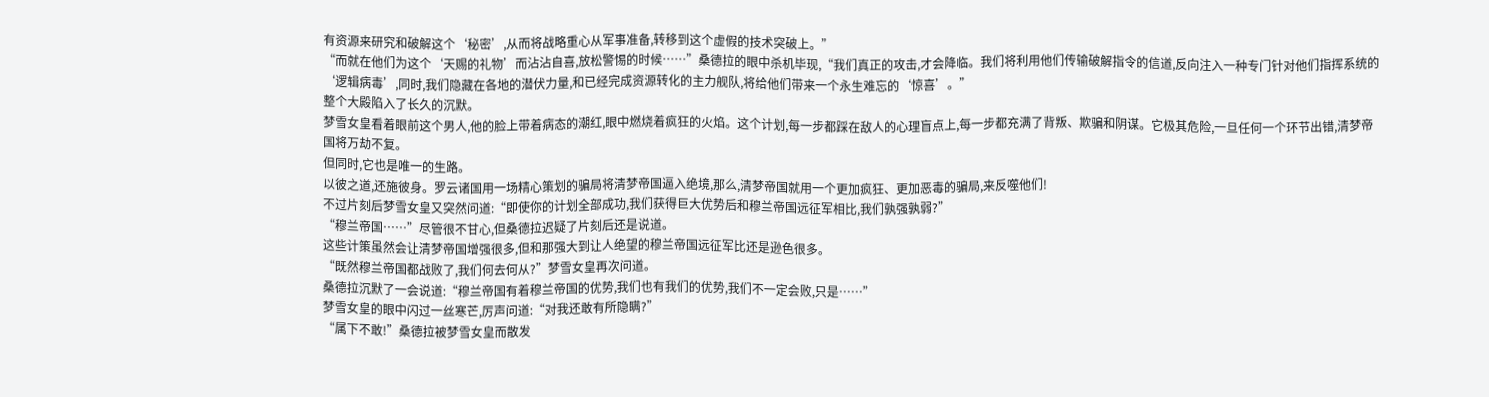有资源来研究和破解这个‘秘密’,从而将战略重心从军事准备,转移到这个虚假的技术突破上。”
“而就在他们为这个‘天赐的礼物’而沾沾自喜,放松警惕的时候……”桑德拉的眼中杀机毕现,“我们真正的攻击,才会降临。我们将利用他们传输破解指令的信道,反向注入一种专门针对他们指挥系统的‘逻辑病毒’,同时,我们隐藏在各地的潜伏力量,和已经完成资源转化的主力舰队,将给他们带来一个永生难忘的‘惊喜’。”
整个大殿陷入了长久的沉默。
梦雪女皇看着眼前这个男人,他的脸上带着病态的潮红,眼中燃烧着疯狂的火焰。这个计划,每一步都踩在敌人的心理盲点上,每一步都充满了背叛、欺骗和阴谋。它极其危险,一旦任何一个环节出错,清梦帝国将万劫不复。
但同时,它也是唯一的生路。
以彼之道,还施彼身。罗云诸国用一场精心策划的骗局将清梦帝国逼入绝境,那么,清梦帝国就用一个更加疯狂、更加恶毒的骗局,来反噬他们!
不过片刻后梦雪女皇又突然问道:“即使你的计划全部成功,我们获得巨大优势后和穆兰帝国远征军相比,我们孰强孰弱?”
“穆兰帝国……”尽管很不甘心,但桑德拉迟疑了片刻后还是说道。
这些计策虽然会让清梦帝国增强很多,但和那强大到让人绝望的穆兰帝国远征军比还是逊色很多。
“既然穆兰帝国都战败了,我们何去何从?”梦雪女皇再次问道。
桑德拉沉默了一会说道:“穆兰帝国有着穆兰帝国的优势,我们也有我们的优势,我们不一定会败,只是……”
梦雪女皇的眼中闪过一丝寒芒,厉声问道:“对我还敢有所隐瞒?”
“属下不敢!”桑德拉被梦雪女皇而散发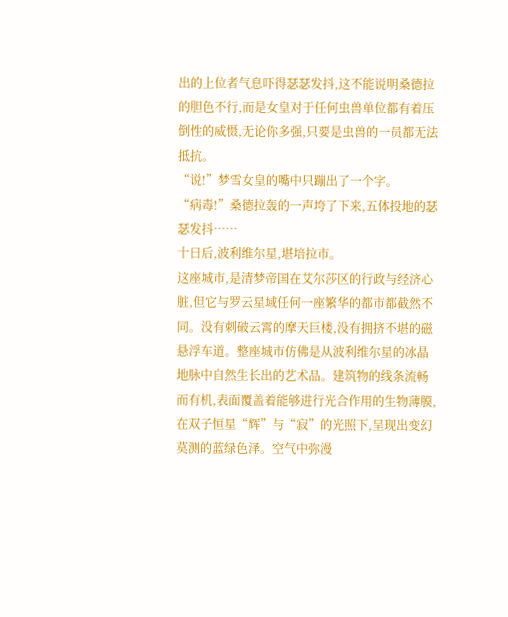出的上位者气息吓得瑟瑟发抖,这不能说明桑德拉的胆色不行,而是女皇对于任何虫兽单位都有着压倒性的威慑,无论你多强,只要是虫兽的一员都无法抵抗。
“说!”梦雪女皇的嘴中只蹦出了一个字。
“病毒!”桑德拉轰的一声垮了下来,五体投地的瑟瑟发抖……
十日后,波利维尔星,堪培拉市。
这座城市,是清梦帝国在艾尔莎区的行政与经济心脏,但它与罗云星域任何一座繁华的都市都截然不同。没有刺破云霄的摩天巨楼,没有拥挤不堪的磁悬浮车道。整座城市仿佛是从波利维尔星的冰晶地脉中自然生长出的艺术品。建筑物的线条流畅而有机,表面覆盖着能够进行光合作用的生物薄膜,在双子恒星“辉”与“寂”的光照下,呈现出变幻莫测的蓝绿色泽。空气中弥漫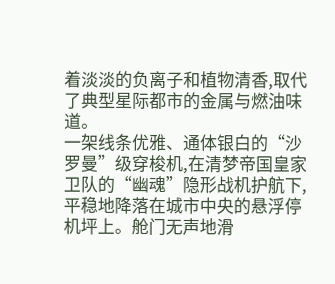着淡淡的负离子和植物清香,取代了典型星际都市的金属与燃油味道。
一架线条优雅、通体银白的“沙罗曼”级穿梭机,在清梦帝国皇家卫队的“幽魂”隐形战机护航下,平稳地降落在城市中央的悬浮停机坪上。舱门无声地滑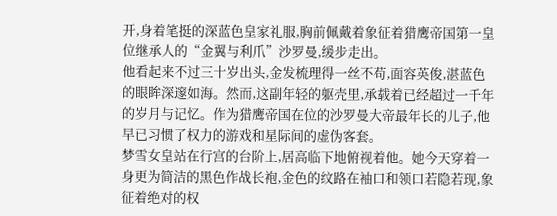开,身着笔挺的深蓝色皇家礼服,胸前佩戴着象征着猎鹰帝国第一皇位继承人的“金翼与利爪”沙罗曼,缓步走出。
他看起来不过三十岁出头,金发梳理得一丝不苟,面容英俊,湛蓝色的眼眸深邃如海。然而,这副年轻的躯壳里,承载着已经超过一千年的岁月与记忆。作为猎鹰帝国在位的沙罗曼大帝最年长的儿子,他早已习惯了权力的游戏和星际间的虚伪客套。
梦雪女皇站在行宫的台阶上,居高临下地俯视着他。她今天穿着一身更为简洁的黑色作战长袍,金色的纹路在袖口和领口若隐若现,象征着绝对的权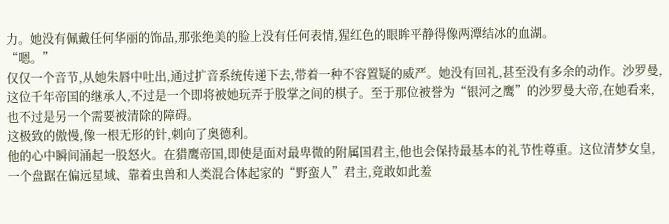力。她没有佩戴任何华丽的饰品,那张绝美的脸上没有任何表情,猩红色的眼眸平静得像两潭结冰的血湖。
“嗯。”
仅仅一个音节,从她朱唇中吐出,通过扩音系统传递下去,带着一种不容置疑的威严。她没有回礼,甚至没有多余的动作。沙罗曼,这位千年帝国的继承人,不过是一个即将被她玩弄于股掌之间的棋子。至于那位被誉为“银河之鹰”的沙罗曼大帝,在她看来,也不过是另一个需要被清除的障碍。
这极致的傲慢,像一根无形的针,刺向了奥德利。
他的心中瞬间涌起一股怒火。在猎鹰帝国,即使是面对最卑微的附属国君主,他也会保持最基本的礼节性尊重。这位清梦女皇,一个盘踞在偏远星域、靠着虫兽和人类混合体起家的“野蛮人”君主,竟敢如此羞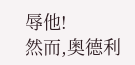辱他!
然而,奥德利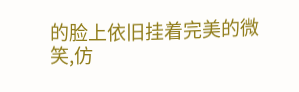的脸上依旧挂着完美的微笑,仿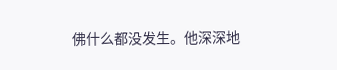佛什么都没发生。他深深地